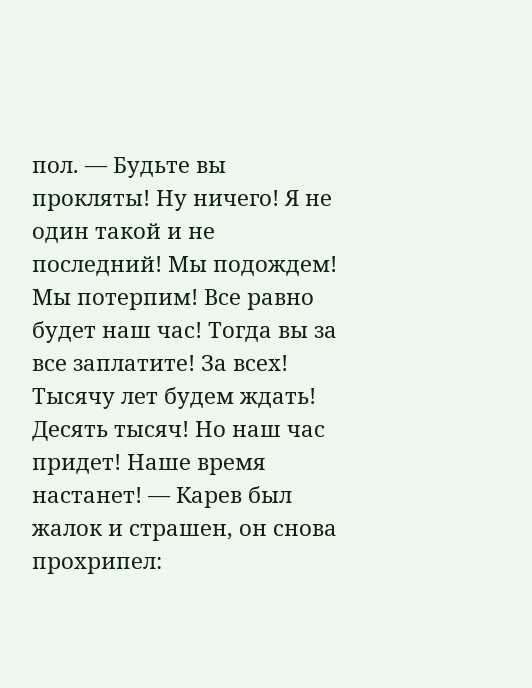пол. — Будьте вы прокляты! Ну ничего! Я не один такой и не последний! Мы подождем! Мы потерпим! Все равно будет наш час! Тогда вы за все заплатите! За всех! Тысячу лет будем ждать! Десять тысяч! Но наш час придет! Наше время настанет! — Карев был жалок и страшен, он снова прохрипел: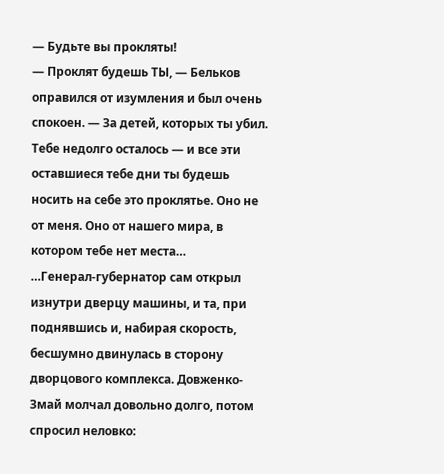— Будьте вы прокляты!
— Проклят будешь ТЫ, — Бельков оправился от изумления и был очень спокоен. — За детей, которых ты убил. Тебе недолго осталось — и все эти оставшиеся тебе дни ты будешь носить на себе это проклятье. Оно не от меня. Оно от нашего мира, в котором тебе нет места…
…Генерал-губернатор сам открыл изнутри дверцу машины, и та, при поднявшись и, набирая скорость, бесшумно двинулась в сторону дворцового комплекса. Довженко-Змай молчал довольно долго, потом спросил неловко: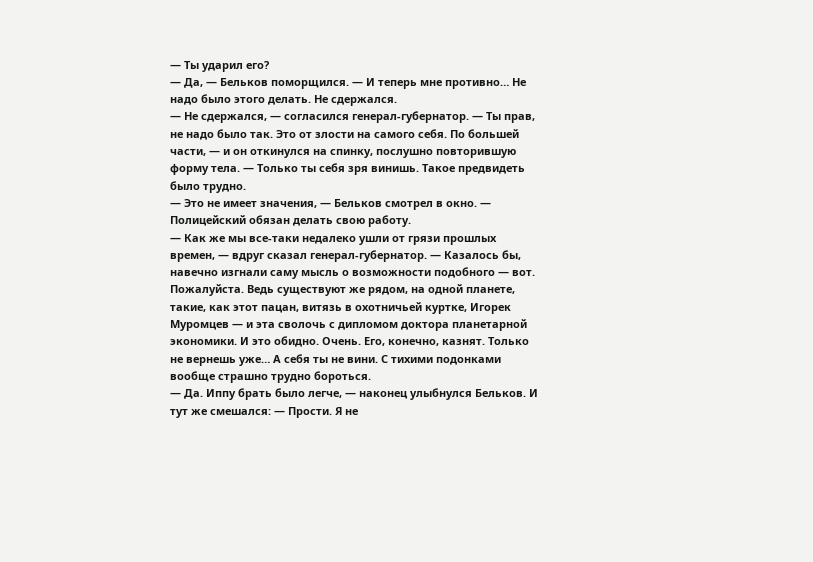— Ты ударил его?
— Да, — Бельков поморщился. — И теперь мне противно… Не надо было этого делать. Не сдержался.
— Не сдержался, — согласился генерал-губернатор. — Ты прав, не надо было так. Это от злости на самого себя. По большей части, — и он откинулся на спинку, послушно повторившую форму тела. — Только ты себя зря винишь. Такое предвидеть было трудно.
— Это не имеет значения, — Бельков смотрел в окно. — Полицейский обязан делать свою работу.
— Как же мы все-таки недалеко ушли от грязи прошлых времен, — вдруг сказал генерал-губернатор. — Казалось бы, навечно изгнали саму мысль о возможности подобного — вот. Пожалуйста. Ведь существуют же рядом, на одной планете, такие, как этот пацан, витязь в охотничьей куртке, Игорек Муромцев — и эта сволочь с дипломом доктора планетарной экономики. И это обидно. Очень. Его, конечно, казнят. Только не вернешь уже… А себя ты не вини. С тихими подонками вообще страшно трудно бороться.
— Да. Иппу брать было легче, — наконец улыбнулся Бельков. И тут же смешался: — Прости. Я не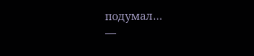подумал…
—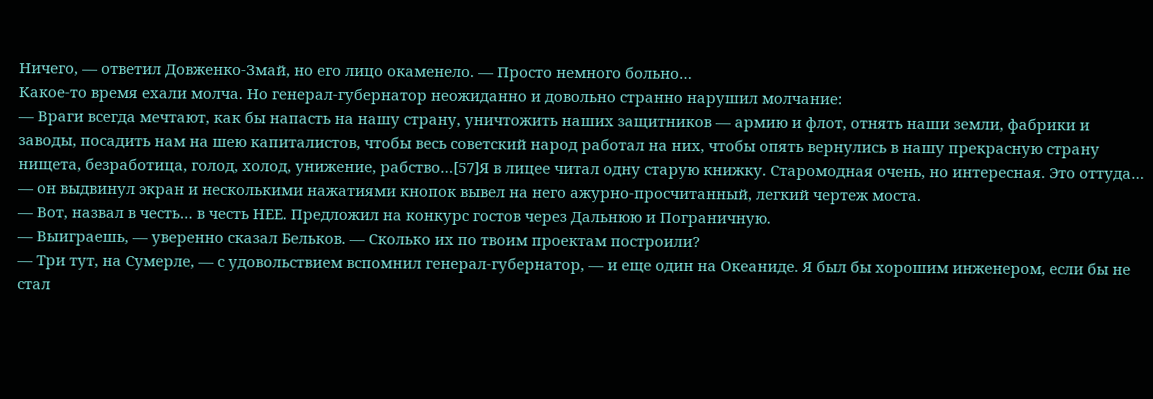Ничего, — ответил Довженко-Змай, но его лицо окаменело. — Просто немного больно…
Какое-то время ехали молча. Но генерал-губернатор неожиданно и довольно странно нарушил молчание:
— Враги всегда мечтают, как бы напасть на нашу страну, уничтожить наших защитников — армию и флот, отнять наши земли, фабрики и заводы, посадить нам на шею капиталистов, чтобы весь советский народ работал на них, чтобы опять вернулись в нашу прекрасную страну нищета, безработица, голод, холод, унижение, рабство…[57]Я в лицее читал одну старую книжку. Старомодная очень, но интересная. Это оттуда… — он выдвинул экран и несколькими нажатиями кнопок вывел на него ажурно-просчитанный, легкий чертеж моста.
— Вот, назвал в честь… в честь НЕЕ. Предложил на конкурс гостов через Дальнюю и Пограничную.
— Выиграешь, — уверенно сказал Бельков. — Сколько их по твоим проектам построили?
— Три тут, на Сумерле, — с удовольствием вспомнил генерал-губернатор, — и еще один на Океаниде. Я был бы хорошим инженером, если бы не стал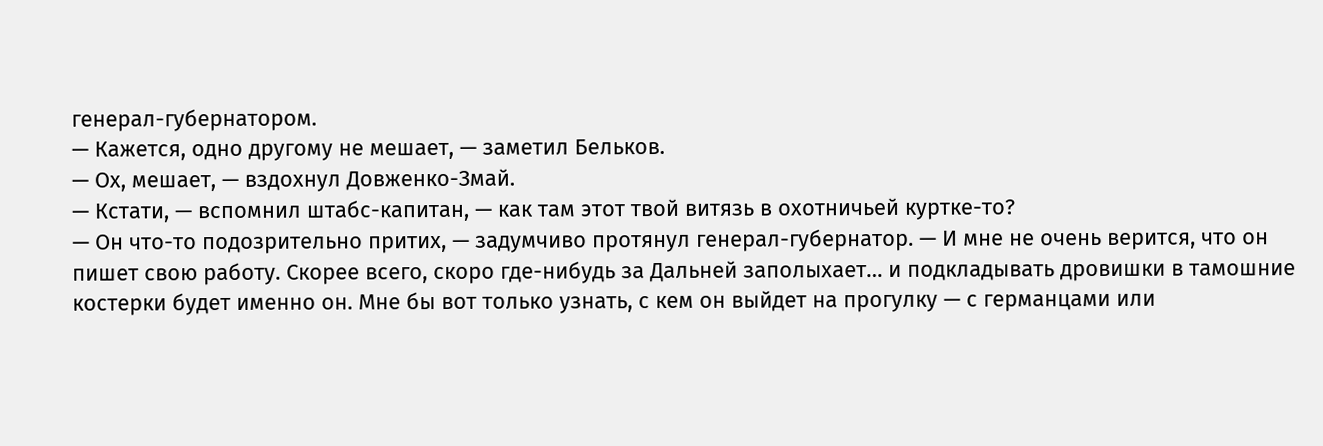генерал-губернатором.
— Кажется, одно другому не мешает, — заметил Бельков.
— Ох, мешает, — вздохнул Довженко-Змай.
— Кстати, — вспомнил штабс-капитан, — как там этот твой витязь в охотничьей куртке-то?
— Он что-то подозрительно притих, — задумчиво протянул генерал-губернатор. — И мне не очень верится, что он пишет свою работу. Скорее всего, скоро где-нибудь за Дальней заполыхает… и подкладывать дровишки в тамошние костерки будет именно он. Мне бы вот только узнать, с кем он выйдет на прогулку — с германцами или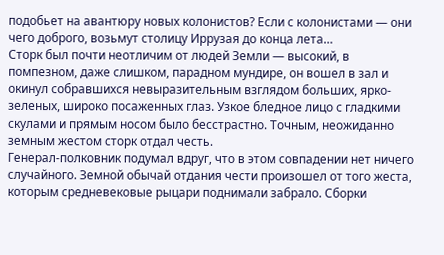подобьет на авантюру новых колонистов? Если с колонистами — они чего доброго, возьмут столицу Иррузая до конца лета…
Сторк был почти неотличим от людей Земли — высокий, в помпезном, даже слишком, парадном мундире, он вошел в зал и окинул собравшихся невыразительным взглядом больших, ярко-зеленых, широко посаженных глаз. Узкое бледное лицо с гладкими скулами и прямым носом было бесстрастно. Точным, неожиданно земным жестом сторк отдал честь.
Генерал-полковник подумал вдруг, что в этом совпадении нет ничего случайного. Земной обычай отдания чести произошел от того жеста, которым средневековые рыцари поднимали забрало. Сборки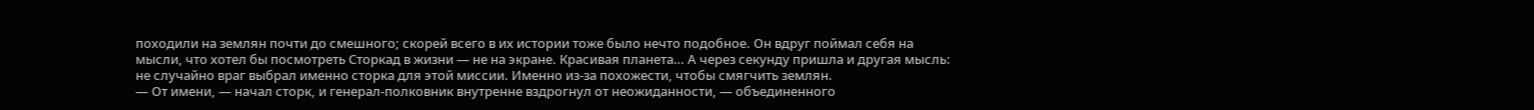походили на землян почти до смешного; скорей всего в их истории тоже было нечто подобное. Он вдруг поймал себя на мысли, что хотел бы посмотреть Сторкад в жизни — не на экране. Красивая планета… А через секунду пришла и другая мысль: не случайно враг выбрал именно сторка для этой миссии. Именно из-за похожести, чтобы смягчить землян.
— От имени, — начал сторк, и генерал-полковник внутренне вздрогнул от неожиданности, — объединенного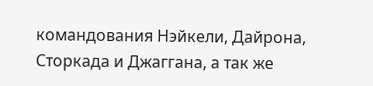командования Нэйкели, Дайрона, Сторкада и Джаггана, а так же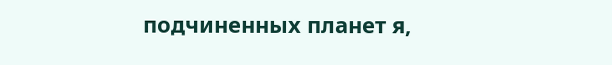подчиненных планет я,